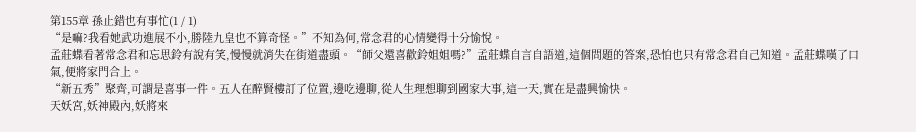第155章 孫止錯也有事忙(1 / 1)
“是嘛?我看她武功進展不小,勝陸九皇也不算奇怪。”不知為何,常念君的心情變得十分愉悅。
孟莊蝶看著常念君和忘思鈴有說有笑,慢慢就消失在街道盡頭。“師父還喜歡鈴姐姐嗎?”孟莊蝶自言自語道,這個問題的答案,恐怕也只有常念君自己知道。孟莊蝶嘆了口氣,便將家門合上。
“新五秀”聚齊,可謂是喜事一件。五人在醉賢樓訂了位置,邊吃邊聊,從人生理想聊到國家大事,這一天,實在是盡興愉快。
天妖宮,妖神殿內,妖將來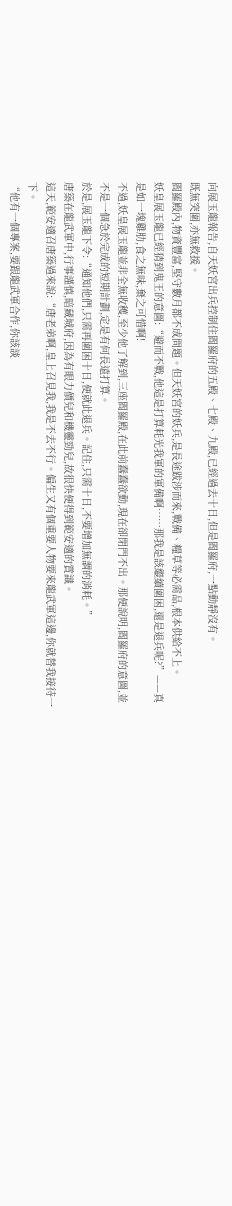向展玉龍報告,自天妖宮出兵控制住閻羅府的五殿、七殿、九殿,已經過去十日,但是閻羅府,一點動靜沒有。
既無突圍,亦無救援。
閻羅殿內,物資豐富,堅守數月都不成問題。但天妖宮的妖兵,是長途跋涉而來,戰備、糧草等必需品,根本供給不上。
妖皇展玉龍已經猜到鬼王的意圖:“避而不戰,他這是打算耗光我軍的軍備啊……那我是該繼續圍困,還是退兵呢?”——真是如一塊雞肋,食之無味,棄之可惜啊!
不過,妖皇展玉龍並非全無收穫,至少他了解到,三座閻羅殿,在此前蠢蠢欲動,現在卻閉門不出。那便說明,閻羅府的意圖,並不是一個急於完成的短期計劃,定是有何長遠打算。
於是,展玉龍下令:“通知他們,只需再圍困十日,便就此退兵。記住,只需十日,不要增加無謂的消耗。”
唐築在龍武軍中,行事謹慎,暗藏城府,因為有眼力價兒和機靈勁兒,故很快便得到範安適的賞識。
這天,範安適召唐築過來說:“唐老弟啊,皇上召見我,我是不去不行。偏生又有個重要人物要來龍武軍這邊,你就替我接待一下。
“他有一個專案,要跟龍武軍合作,你該談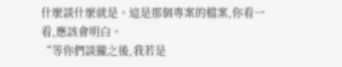什麼談什麼就是。這是那個專案的檔案,你看一看,應該會明白。
“等你們談攏之後,我若是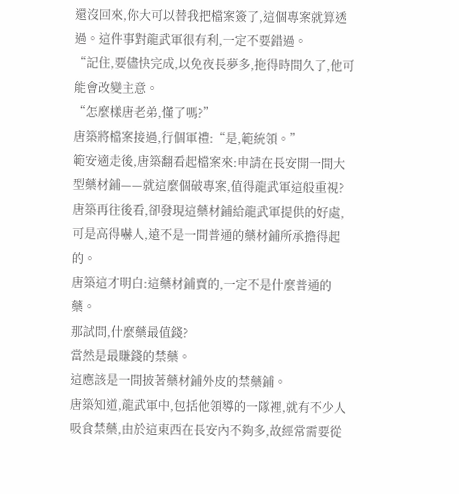還沒回來,你大可以替我把檔案簽了,這個專案就算透過。這件事對龍武軍很有利,一定不要錯過。
“記住,要儘快完成,以免夜長夢多,拖得時間久了,他可能會改變主意。
“怎麼樣唐老弟,懂了嗎?”
唐築將檔案接過,行個軍禮:“是,範統領。”
範安適走後,唐築翻看起檔案來:申請在長安開一間大型藥材鋪——就這麼個破專案,值得龍武軍這般重視?
唐築再往後看,卻發現這藥材鋪給龍武軍提供的好處,可是高得嚇人,遠不是一間普通的藥材鋪所承擔得起的。
唐築這才明白:這藥材鋪賣的,一定不是什麼普通的藥。
那試問,什麼藥最值錢?
當然是最賺錢的禁藥。
這應該是一間披著藥材鋪外皮的禁藥鋪。
唐築知道,龍武軍中,包括他領導的一隊裡,就有不少人吸食禁藥,由於這東西在長安內不夠多,故經常需要從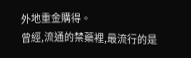外地重金購得。
曾經,流通的禁藥裡,最流行的是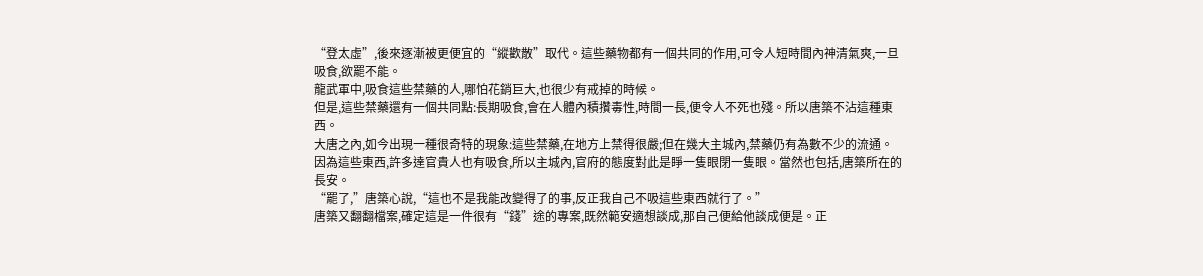“登太虛”,後來逐漸被更便宜的“縱歡散”取代。這些藥物都有一個共同的作用,可令人短時間內神清氣爽,一旦吸食,欲罷不能。
龍武軍中,吸食這些禁藥的人,哪怕花銷巨大,也很少有戒掉的時候。
但是,這些禁藥還有一個共同點:長期吸食,會在人體內積攢毒性,時間一長,便令人不死也殘。所以唐築不沾這種東西。
大唐之內,如今出現一種很奇特的現象:這些禁藥,在地方上禁得很嚴;但在幾大主城內,禁藥仍有為數不少的流通。
因為這些東西,許多達官貴人也有吸食,所以主城內,官府的態度對此是睜一隻眼閉一隻眼。當然也包括,唐築所在的長安。
“罷了,”唐築心說,“這也不是我能改變得了的事,反正我自己不吸這些東西就行了。”
唐築又翻翻檔案,確定這是一件很有“錢”途的專案,既然範安適想談成,那自己便給他談成便是。正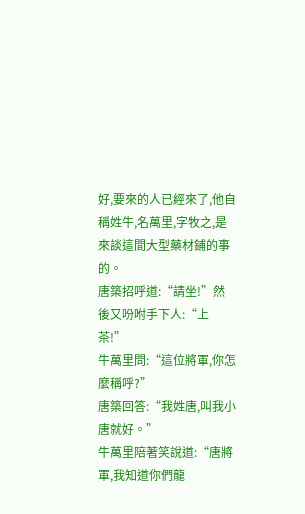好,要來的人已經來了,他自稱姓牛,名萬里,字牧之,是來談這間大型藥材鋪的事的。
唐築招呼道:“請坐!”然後又吩咐手下人:“上茶!”
牛萬里問:“這位將軍,你怎麼稱呼?”
唐築回答:“我姓唐,叫我小唐就好。”
牛萬里陪著笑說道:“唐將軍,我知道你們龍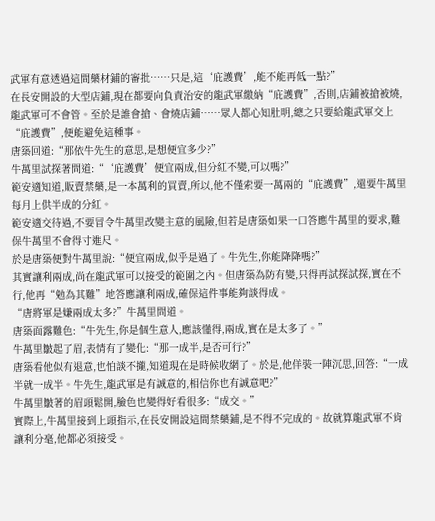武軍有意透過這間藥材鋪的審批……只是,這‘庇護費’,能不能再低一點?”
在長安開設的大型店鋪,現在都要向負責治安的龍武軍繳納“庇護費”,否則,店鋪被搶被燒,龍武軍可不會管。至於是誰會搶、會燒店鋪……眾人都心知肚明,總之只要給龍武軍交上“庇護費”,便能避免這種事。
唐築回道:“那依牛先生的意思,是想便宜多少?”
牛萬里試探著問道:“‘庇護費’便宜兩成,但分紅不變,可以嗎?”
範安適知道,販賣禁藥,是一本萬利的買賣,所以,他不僅索要一萬兩的“庇護費”,還要牛萬里每月上供半成的分紅。
範安適交待過,不要冒令牛萬里改變主意的風險,但若是唐築如果一口答應牛萬里的要求,難保牛萬里不會得寸進尺。
於是唐築便對牛萬里說:“便宜兩成,似乎是過了。牛先生,你能降降嗎?”
其實讓利兩成,尚在龍武軍可以接受的範圍之內。但唐築為防有變,只得再試探試探,實在不行,他再“勉為其難”地答應讓利兩成,確保這件事能夠談得成。
“唐將軍是嫌兩成太多?”牛萬里問道。
唐築面露難色:“牛先生,你是個生意人,應該懂得,兩成,實在是太多了。”
牛萬里皺起了眉,表情有了變化:“那一成半,是否可行?”
唐築看他似有退意,也怕談不攏,知道現在是時候收網了。於是,他佯裝一陣沉思,回答:“一成半就一成半。牛先生,龍武軍是有誠意的,相信你也有誠意吧?”
牛萬里皺著的眉頭鬆開,臉色也變得好看很多:“成交。”
實際上,牛萬里接到上頭指示,在長安開設這間禁藥鋪,是不得不完成的。故就算龍武軍不肯讓利分毫,他都必須接受。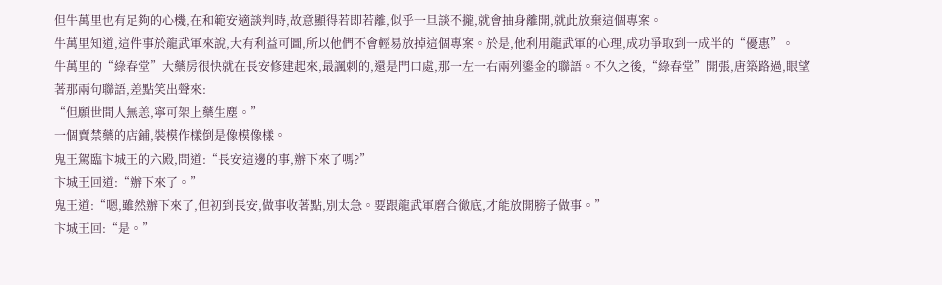但牛萬里也有足夠的心機,在和範安適談判時,故意顯得若即若離,似乎一旦談不攏,就會抽身離開,就此放棄這個專案。
牛萬里知道,這件事於龍武軍來說,大有利益可圖,所以他們不會輕易放掉這個專案。於是,他利用龍武軍的心理,成功爭取到一成半的“優惠”。
牛萬里的“綠春堂”大藥房很快就在長安修建起來,最諷刺的,還是門口處,那一左一右兩列鎏金的聯語。不久之後,“綠春堂”開張,唐築路過,眼望著那兩句聯語,差點笑出聲來:
“但願世間人無恙,寧可架上藥生塵。”
一個賣禁藥的店鋪,裝模作樣倒是像模像樣。
鬼王駕臨卞城王的六殿,問道:“長安這邊的事,辦下來了嗎?”
卞城王回道:“辦下來了。”
鬼王道:“嗯,雖然辦下來了,但初到長安,做事收著點,別太急。要跟龍武軍磨合徹底,才能放開膀子做事。”
卞城王回:“是。”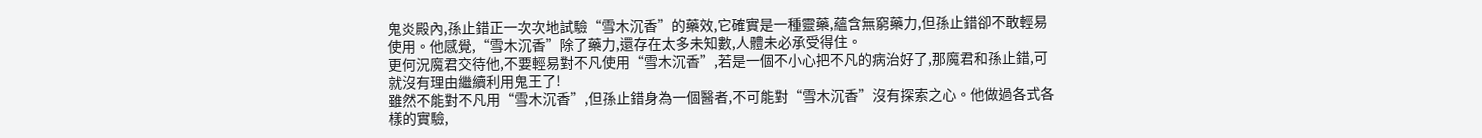鬼炎殿內,孫止錯正一次次地試驗“雪木沉香”的藥效,它確實是一種靈藥,蘊含無窮藥力,但孫止錯卻不敢輕易使用。他感覺,“雪木沉香”除了藥力,還存在太多未知數,人體未必承受得住。
更何況魔君交待他,不要輕易對不凡使用“雪木沉香”,若是一個不小心把不凡的病治好了,那魔君和孫止錯,可就沒有理由繼續利用鬼王了!
雖然不能對不凡用“雪木沉香”,但孫止錯身為一個醫者,不可能對“雪木沉香”沒有探索之心。他做過各式各樣的實驗,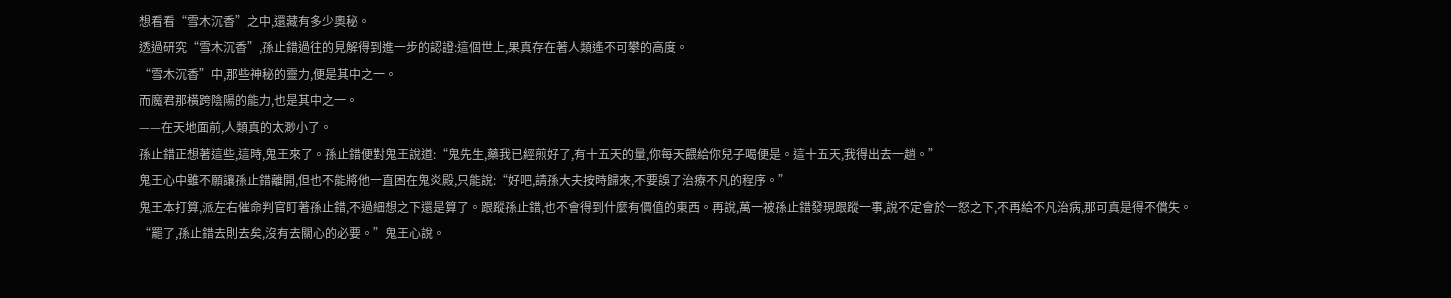想看看“雪木沉香”之中,還藏有多少奧秘。
透過研究“雪木沉香”,孫止錯過往的見解得到進一步的認證:這個世上,果真存在著人類遙不可攀的高度。
“雪木沉香”中,那些神秘的靈力,便是其中之一。
而魔君那橫跨陰陽的能力,也是其中之一。
——在天地面前,人類真的太渺小了。
孫止錯正想著這些,這時,鬼王來了。孫止錯便對鬼王說道:“鬼先生,藥我已經煎好了,有十五天的量,你每天餵給你兒子喝便是。這十五天,我得出去一趟。”
鬼王心中雖不願讓孫止錯離開,但也不能將他一直困在鬼炎殿,只能說:“好吧,請孫大夫按時歸來,不要誤了治療不凡的程序。”
鬼王本打算,派左右催命判官盯著孫止錯,不過細想之下還是算了。跟蹤孫止錯,也不會得到什麼有價值的東西。再說,萬一被孫止錯發現跟蹤一事,說不定會於一怒之下,不再給不凡治病,那可真是得不償失。
“罷了,孫止錯去則去矣,沒有去關心的必要。”鬼王心說。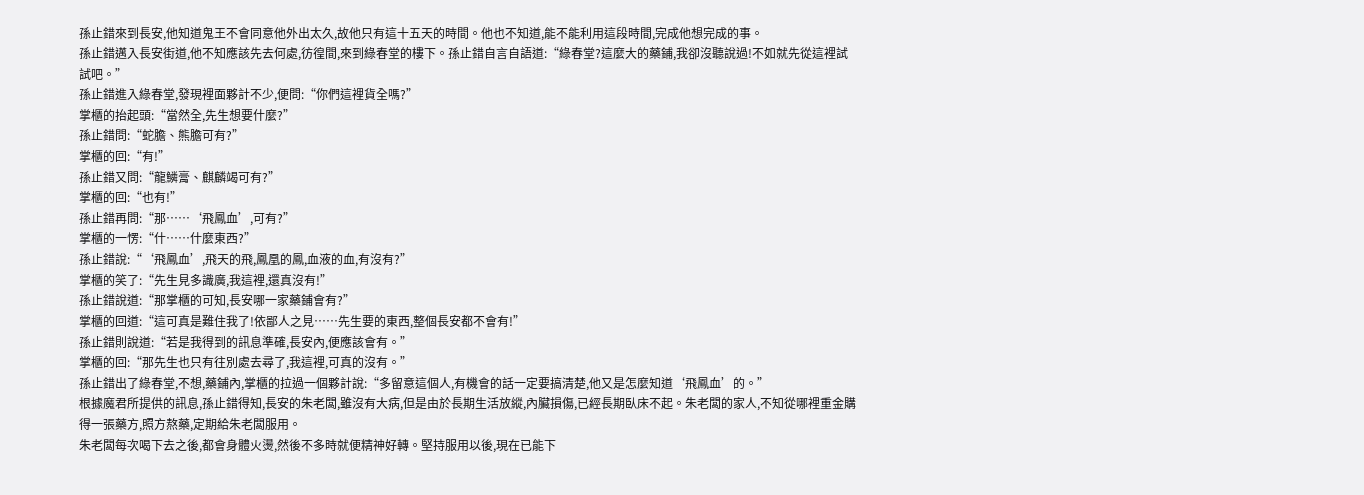孫止錯來到長安,他知道鬼王不會同意他外出太久,故他只有這十五天的時間。他也不知道,能不能利用這段時間,完成他想完成的事。
孫止錯邁入長安街道,他不知應該先去何處,彷徨間,來到綠春堂的樓下。孫止錯自言自語道:“綠春堂?這麼大的藥鋪,我卻沒聽說過!不如就先從這裡試試吧。”
孫止錯進入綠春堂,發現裡面夥計不少,便問:“你們這裡貨全嗎?”
掌櫃的抬起頭:“當然全,先生想要什麼?”
孫止錯問:“蛇膽、熊膽可有?”
掌櫃的回:“有!”
孫止錯又問:“龍鱗膏、麒麟竭可有?”
掌櫃的回:“也有!”
孫止錯再問:“那……‘飛鳳血’,可有?”
掌櫃的一愣:“什……什麼東西?”
孫止錯說:“‘飛鳳血’,飛天的飛,鳳凰的鳳,血液的血,有沒有?”
掌櫃的笑了:“先生見多識廣,我這裡,還真沒有!”
孫止錯說道:“那掌櫃的可知,長安哪一家藥鋪會有?”
掌櫃的回道:“這可真是難住我了!依鄙人之見……先生要的東西,整個長安都不會有!”
孫止錯則說道:“若是我得到的訊息準確,長安內,便應該會有。”
掌櫃的回:“那先生也只有往別處去尋了,我這裡,可真的沒有。”
孫止錯出了綠春堂,不想,藥鋪內,掌櫃的拉過一個夥計說:“多留意這個人,有機會的話一定要搞清楚,他又是怎麼知道‘飛鳳血’的。”
根據魔君所提供的訊息,孫止錯得知,長安的朱老闆,雖沒有大病,但是由於長期生活放縱,內臟損傷,已經長期臥床不起。朱老闆的家人,不知從哪裡重金購得一張藥方,照方熬藥,定期給朱老闆服用。
朱老闆每次喝下去之後,都會身體火燙,然後不多時就便精神好轉。堅持服用以後,現在已能下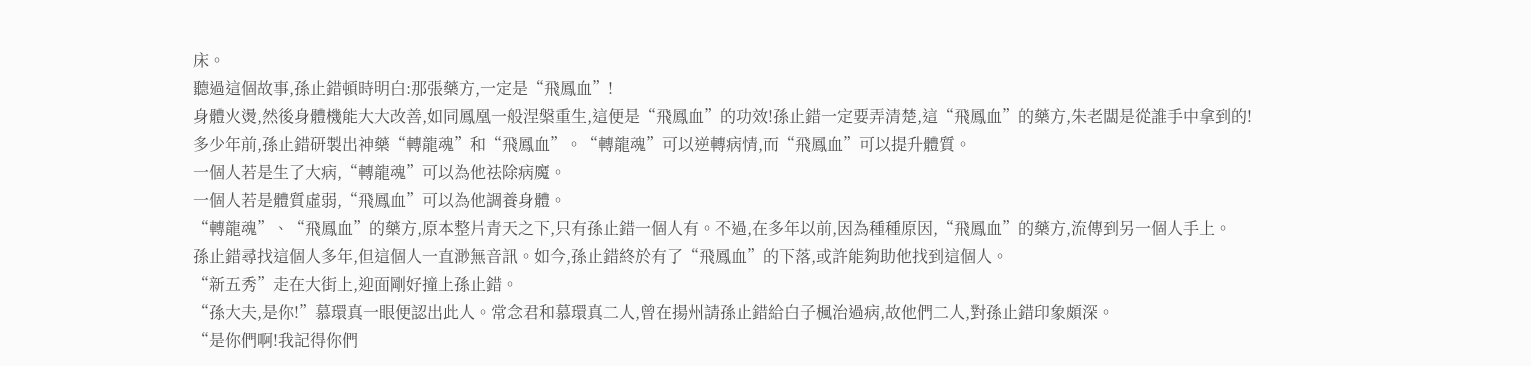床。
聽過這個故事,孫止錯頓時明白:那張藥方,一定是“飛鳳血”!
身體火燙,然後身體機能大大改善,如同鳳凰一般涅槃重生,這便是“飛鳳血”的功效!孫止錯一定要弄清楚,這“飛鳳血”的藥方,朱老闆是從誰手中拿到的!
多少年前,孫止錯研製出神藥“轉龍魂”和“飛鳳血”。“轉龍魂”可以逆轉病情,而“飛鳳血”可以提升體質。
一個人若是生了大病,“轉龍魂”可以為他祛除病魔。
一個人若是體質虛弱,“飛鳳血”可以為他調養身體。
“轉龍魂”、“飛鳳血”的藥方,原本整片青天之下,只有孫止錯一個人有。不過,在多年以前,因為種種原因,“飛鳳血”的藥方,流傳到另一個人手上。
孫止錯尋找這個人多年,但這個人一直渺無音訊。如今,孫止錯終於有了“飛鳳血”的下落,或許能夠助他找到這個人。
“新五秀”走在大街上,迎面剛好撞上孫止錯。
“孫大夫,是你!”慕環真一眼便認出此人。常念君和慕環真二人,曾在揚州請孫止錯給白子楓治過病,故他們二人,對孫止錯印象頗深。
“是你們啊!我記得你們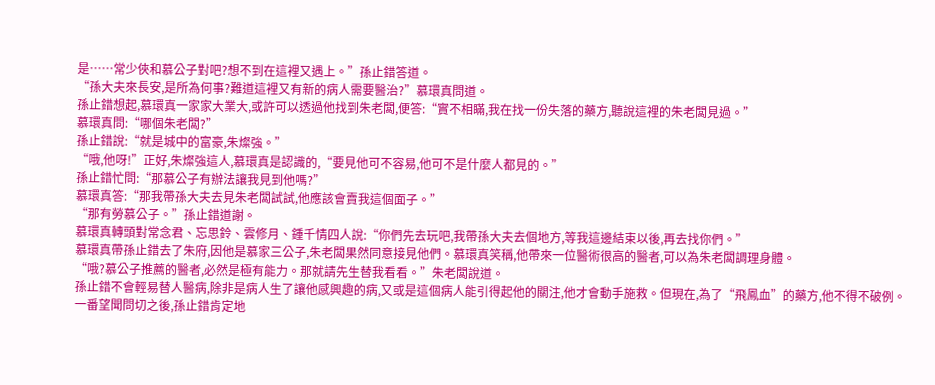是……常少俠和慕公子對吧?想不到在這裡又遇上。”孫止錯答道。
“孫大夫來長安,是所為何事?難道這裡又有新的病人需要醫治?”慕環真問道。
孫止錯想起,慕環真一家家大業大,或許可以透過他找到朱老闆,便答:“實不相瞞,我在找一份失落的藥方,聽說這裡的朱老闆見過。”
慕環真問:“哪個朱老闆?”
孫止錯說:“就是城中的富豪,朱燦強。”
“哦,他呀!”正好,朱燦強這人,慕環真是認識的,“要見他可不容易,他可不是什麼人都見的。”
孫止錯忙問:“那慕公子有辦法讓我見到他嗎?”
慕環真答:“那我帶孫大夫去見朱老闆試試,他應該會賣我這個面子。”
“那有勞慕公子。”孫止錯道謝。
慕環真轉頭對常念君、忘思鈴、雲修月、鍾千情四人說:“你們先去玩吧,我帶孫大夫去個地方,等我這邊結束以後,再去找你們。”
慕環真帶孫止錯去了朱府,因他是慕家三公子,朱老闆果然同意接見他們。慕環真笑稱,他帶來一位醫術很高的醫者,可以為朱老闆調理身體。
“哦?慕公子推薦的醫者,必然是極有能力。那就請先生替我看看。”朱老闆說道。
孫止錯不會輕易替人醫病,除非是病人生了讓他感興趣的病,又或是這個病人能引得起他的關注,他才會動手施救。但現在,為了“飛鳳血”的藥方,他不得不破例。
一番望聞問切之後,孫止錯肯定地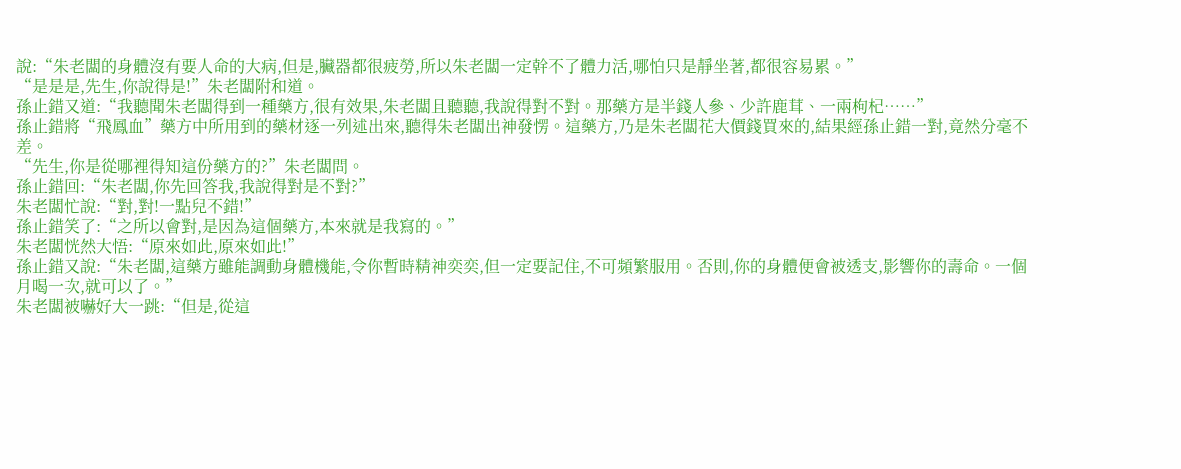說:“朱老闆的身體沒有要人命的大病,但是,臟器都很疲勞,所以朱老闆一定幹不了體力活,哪怕只是靜坐著,都很容易累。”
“是是是,先生,你說得是!”朱老闆附和道。
孫止錯又道:“我聽聞朱老闆得到一種藥方,很有效果,朱老闆且聽聽,我說得對不對。那藥方是半錢人參、少許鹿茸、一兩枸杞……”
孫止錯將“飛鳳血”藥方中所用到的藥材逐一列述出來,聽得朱老闆出神發愣。這藥方,乃是朱老闆花大價錢買來的,結果經孫止錯一對,竟然分毫不差。
“先生,你是從哪裡得知這份藥方的?”朱老闆問。
孫止錯回:“朱老闆,你先回答我,我說得對是不對?”
朱老闆忙說:“對,對!一點兒不錯!”
孫止錯笑了:“之所以會對,是因為這個藥方,本來就是我寫的。”
朱老闆恍然大悟:“原來如此,原來如此!”
孫止錯又說:“朱老闆,這藥方雖能調動身體機能,令你暫時精神奕奕,但一定要記住,不可頻繁服用。否則,你的身體便會被透支,影響你的壽命。一個月喝一次,就可以了。”
朱老闆被嚇好大一跳:“但是,從這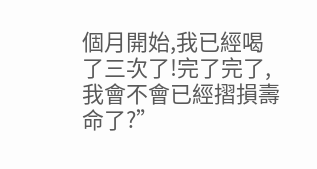個月開始,我已經喝了三次了!完了完了,我會不會已經摺損壽命了?”